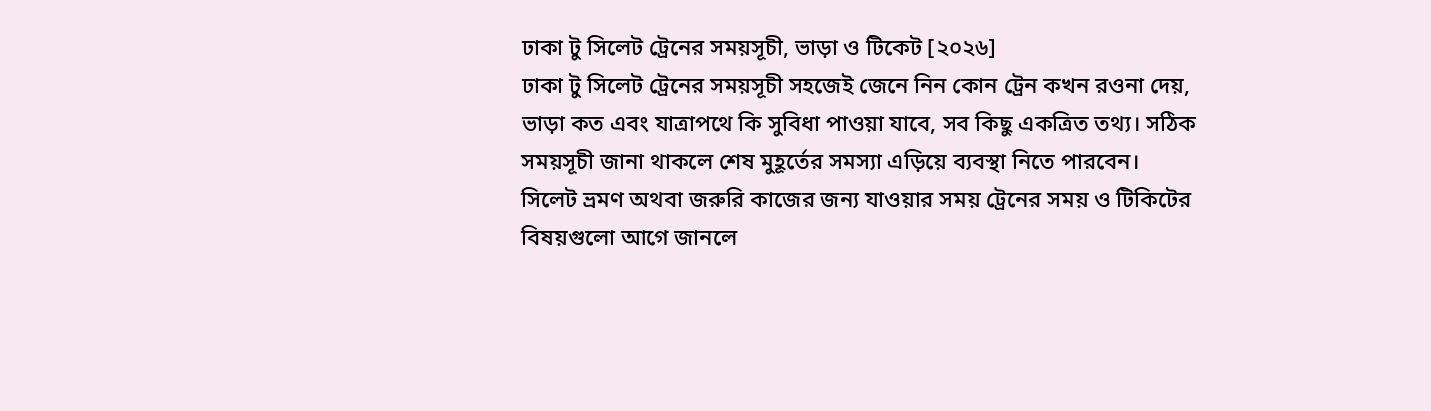ঢাকা টু সিলেট ট্রেনের সময়সূচী, ভাড়া ও টিকেট [২০২৬]
ঢাকা টু সিলেট ট্রেনের সময়সূচী সহজেই জেনে নিন কোন ট্রেন কখন রওনা দেয়,
ভাড়া কত এবং যাত্রাপথে কি সুবিধা পাওয়া যাবে, সব কিছু একত্রিত তথ্য। সঠিক
সময়সূচী জানা থাকলে শেষ মুহূর্তের সমস্যা এড়িয়ে ব্যবস্থা নিতে পারবেন।
সিলেট ভ্রমণ অথবা জরুরি কাজের জন্য যাওয়ার সময় ট্রেনের সময় ও টিকিটের
বিষয়গুলো আগে জানলে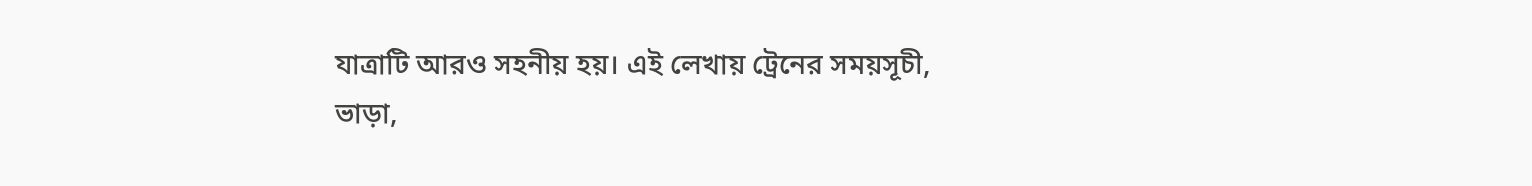যাত্রাটি আরও সহনীয় হয়। এই লেখায় ট্রেনের সময়সূচী,
ভাড়া,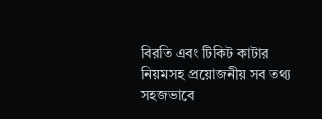বিরতি এবং টিকিট কাটার নিয়মসহ প্রয়োজনীয় সব তথ্য সহজভাবে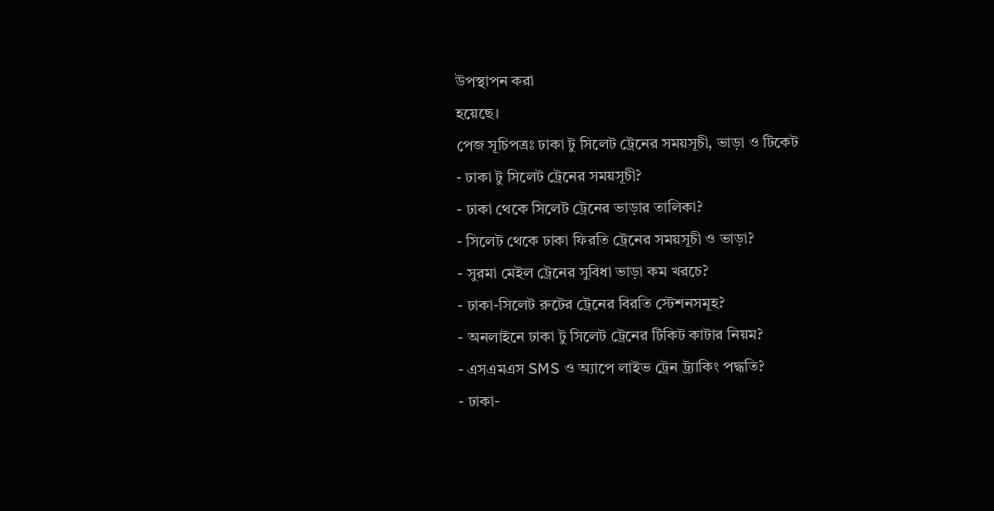উপস্থাপন করা
হয়েছে।
পেজ সূচিপত্রঃ ঢাকা টু সিলেট ট্রেনের সময়সূচী, ভাড়া ও টিকেট
- ঢাকা টু সিলেট ট্রেনের সময়সূচী?
- ঢাকা থেকে সিলেট ট্রেনের ভাড়ার তালিকা?
- সিলেট থেকে ঢাকা ফিরতি ট্রেনের সময়সূচী ও ভাড়া?
- সুরমা মেইল ট্রেনের সুবিধা ভাড়া কম খরচে?
- ঢাকা-সিলেট রুটের ট্রেনের বিরতি স্টেশনসমূহ?
- অনলাইনে ঢাকা টু সিলেট ট্রেনের টিকিট কাটার নিয়ম?
- এসএমএস SMS ও অ্যাপে লাইভ ট্রেন ট্র্যাকিং পদ্ধতি?
- ঢাকা-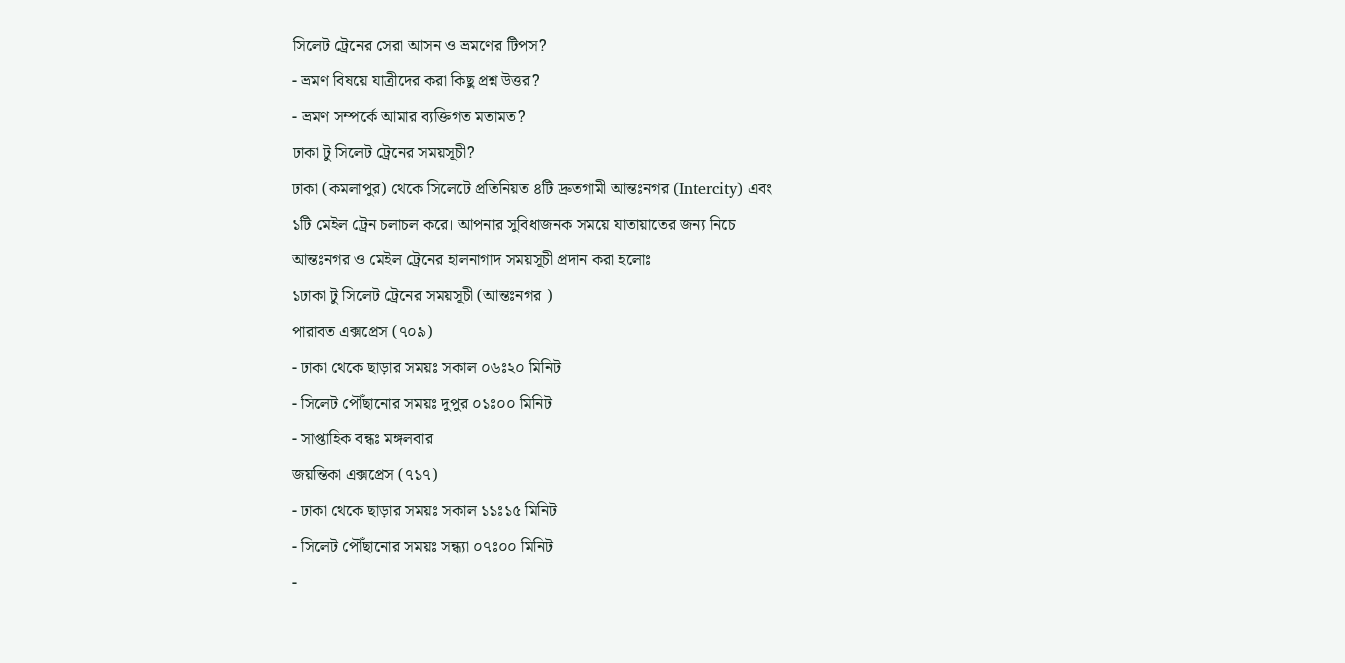সিলেট ট্রেনের সেরা আসন ও ভ্রমণের টিপস?
- ভ্রমণ বিষয়ে যাত্রীদের করা কিছু প্রশ্ন উত্তর?
- ভ্রমণ সম্পর্কে আমার ব্যক্তিগত মতামত?
ঢাকা টু সিলেট ট্রেনের সময়সূচী?
ঢাকা (কমলাপুর) থেকে সিলেটে প্রতিনিয়ত ৪টি দ্রুতগামী আন্তঃনগর (Intercity) এবং
১টি মেইল ট্রেন চলাচল করে। আপনার সুবিধাজনক সময়ে যাতায়াতের জন্য নিচে
আন্তঃনগর ও মেইল ট্রেনের হালনাগাদ সময়সূচী প্রদান করা হলোঃ
১ঢাকা টু সিলেট ট্রেনের সময়সূচী (আন্তঃনগর )
পারাবত এক্সপ্রেস (৭০৯)
- ঢাকা থেকে ছাড়ার সময়ঃ সকাল ০৬ঃ২০ মিনিট
- সিলেট পৌঁছানোর সময়ঃ দুপুর ০১ঃ০০ মিনিট
- সাপ্তাহিক বন্ধঃ মঙ্গলবার
জয়ন্তিকা এক্সপ্রেস (৭১৭)
- ঢাকা থেকে ছাড়ার সময়ঃ সকাল ১১ঃ১৫ মিনিট
- সিলেট পৌঁছানোর সময়ঃ সন্ধ্যা ০৭ঃ০০ মিনিট
-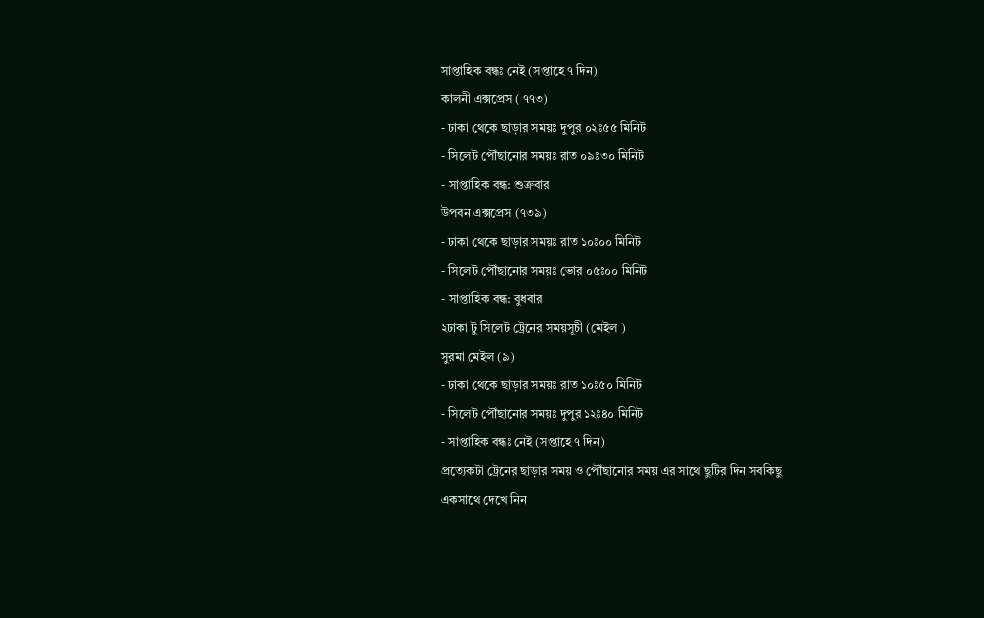সাপ্তাহিক বন্ধঃ নেই (সপ্তাহে ৭ দিন)
কালনী এক্সপ্রেস ( ৭৭৩)
- ঢাকা থেকে ছাড়ার সময়ঃ দুপুর ০২ঃ৫৫ মিনিট
- সিলেট পৌঁছানোর সময়ঃ রাত ০৯ঃ৩০ মিনিট
- সাপ্তাহিক বন্ধ: শুক্রবার
উপবন এক্সপ্রেস (৭৩৯)
- ঢাকা থেকে ছাড়ার সময়ঃ রাত ১০ঃ০০ মিনিট
- সিলেট পৌঁছানোর সময়ঃ ভোর ০৫ঃ০০ মিনিট
- সাপ্তাহিক বন্ধ: বুধবার
২ঢাকা টু সিলেট ট্রেনের সময়সূচী (মেইল )
সুরমা মেইল (৯)
- ঢাকা থেকে ছাড়ার সময়ঃ রাত ১০ঃ৫০ মিনিট
- সিলেট পৌঁছানোর সময়ঃ দুপুর ১২ঃ৪০ মিনিট
- সাপ্তাহিক বন্ধঃ নেই (সপ্তাহে ৭ দিন)
প্রত্যেকটা ট্রেনের ছাড়ার সময় ও পৌঁছানোর সময় এর সাথে ছুটির দিন সবকিছু
একসাথে দেখে নিন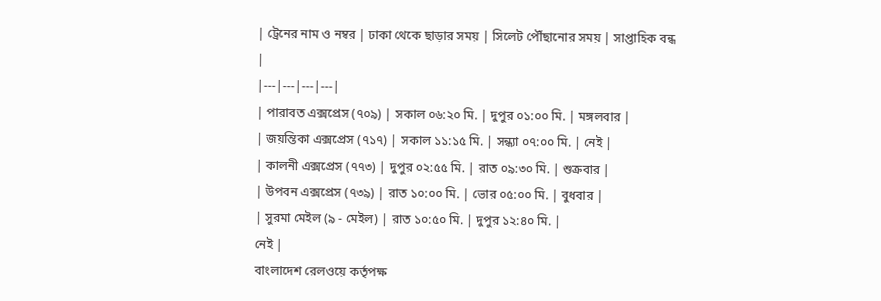| ট্রেনের নাম ও নম্বর | ঢাকা থেকে ছাড়ার সময় | সিলেট পৌঁছানোর সময় | সাপ্তাহিক বন্ধ |
|---|---|---|---|
| পারাবত এক্সপ্রেস (৭০৯) | সকাল ০৬:২০ মি. | দুপুর ০১:০০ মি. | মঙ্গলবার |
| জয়ন্তিকা এক্সপ্রেস (৭১৭) | সকাল ১১:১৫ মি. | সন্ধ্যা ০৭:০০ মি. | নেই |
| কালনী এক্সপ্রেস (৭৭৩) | দুপুর ০২:৫৫ মি. | রাত ০৯:৩০ মি. | শুক্রবার |
| উপবন এক্সপ্রেস (৭৩৯) | রাত ১০:০০ মি. | ভোর ০৫:০০ মি. | বুধবার |
| সুরমা মেইল (৯ - মেইল) | রাত ১০:৫০ মি. | দুপুর ১২:৪০ মি. |
নেই |
বাংলাদেশ রেলওয়ে কর্তৃপক্ষ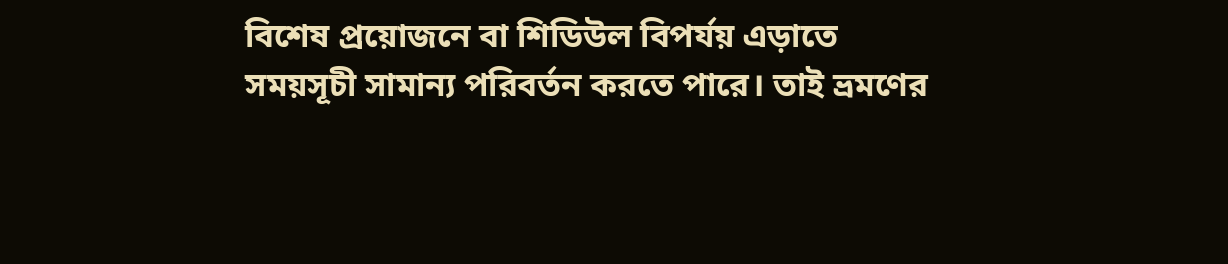বিশেষ প্রয়োজনে বা শিডিউল বিপর্যয় এড়াতে
সময়সূচী সামান্য পরিবর্তন করতে পারে। তাই ভ্রমণের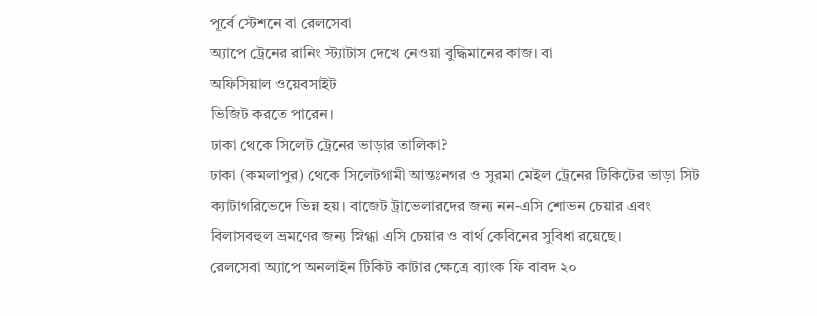পূর্বে স্টেশনে বা রেলসেবা
অ্যাপে ট্রেনের রানিং স্ট্যাটাস দেখে নেওয়া বুদ্ধিমানের কাজ। বা
অফিসিয়াল ওয়েবসাইট
ভিজিট করতে পারেন।
ঢাকা থেকে সিলেট ট্রেনের ভাড়ার তালিকা?
ঢাকা (কমলাপুর) থেকে সিলেটগামী আন্তঃনগর ও সুরমা মেইল ট্রেনের টিকিটের ভাড়া সিট
ক্যাটাগরিভেদে ভিন্ন হয়। বাজেট ট্রাভেলারদের জন্য নন-এসি শোভন চেয়ার এবং
বিলাসবহুল ভ্রমণের জন্য স্নিগ্ধা এসি চেয়ার ও বার্থ কেবিনের সুবিধা রয়েছে।
রেলসেবা অ্যাপে অনলাইন টিকিট কাটার ক্ষেত্রে ব্যাংক ফি বাবদ ২০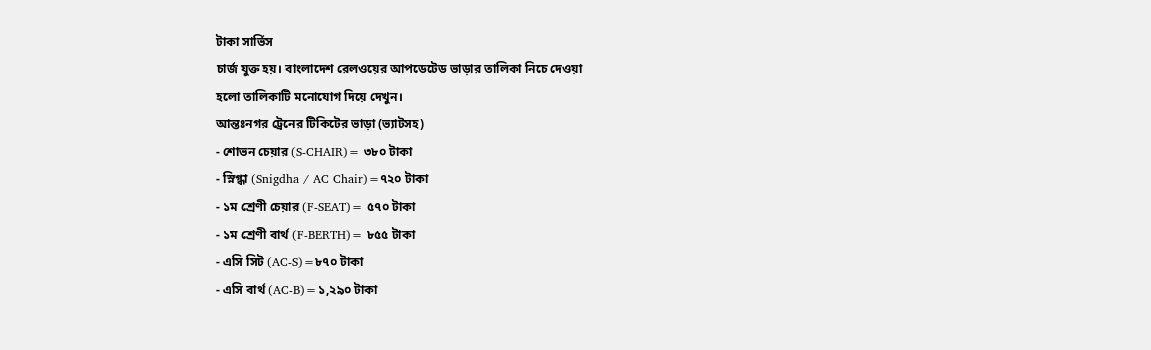টাকা সার্ভিস
চার্জ যুক্ত হয়। বাংলাদেশ রেলওয়ের আপডেটেড ভাড়ার তালিকা নিচে দেওয়া
হলো তালিকাটি মনোযোগ দিয়ে দেখুন।
আন্তঃনগর ট্রেনের টিকিটের ভাড়া (ভ্যাটসহ)
- শোভন চেয়ার (S-CHAIR)= ৩৮০ টাকা
- স্নিগ্ধা (Snigdha / AC Chair)=৭২০ টাকা
- ১ম শ্রেণী চেয়ার (F-SEAT)= ৫৭০ টাকা
- ১ম শ্রেণী বার্থ (F-BERTH)= ৮৫৫ টাকা
- এসি সিট (AC-S)=৮৭০ টাকা
- এসি বার্থ (AC-B)=১,২৯০ টাকা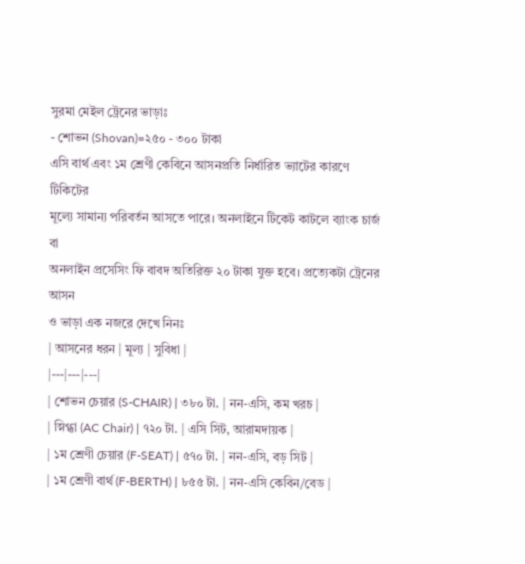সুরমা মেইল ট্রেনের ভাড়াঃ
- শোভন (Shovan)=২৫০ - ৩০০ টাকা
এসি বার্থ এবং ১ম শ্রেণী কেবিনে আসনপ্রতি নির্ধারিত ভ্যাটের কারণে টিকিটের
মূল্যে সামান্য পরিবর্তন আসতে পারে। অনলাইনে টিকেট কাটলে ব্যাংক চার্জ বা
অনলাইন প্রসেসিং ফি বাবদ অতিরিক্ত ২০ টাকা যুক্ত হবে। প্রত্যেকটা ট্রেনের আসন
ও ভাড়া এক নজরে দেখে নিনঃ
| আসনের ধরন | মূল্য | সুবিধা |
|---|---|---|
| শোভন চেয়ার (S-CHAIR) | ৩৮০ টা. | নন-এসি, কম খরচ |
| স্নিগ্ধা (AC Chair) | ৭২০ টা. | এসি সিট, আরামদায়ক |
| ১ম শ্রেণী চেয়ার (F-SEAT) | ৫৭০ টা. | নন-এসি, বড় সিট |
| ১ম শ্রেণী বার্থ (F-BERTH) | ৮৫৫ টা. | নন-এসি কেবিন/বেড |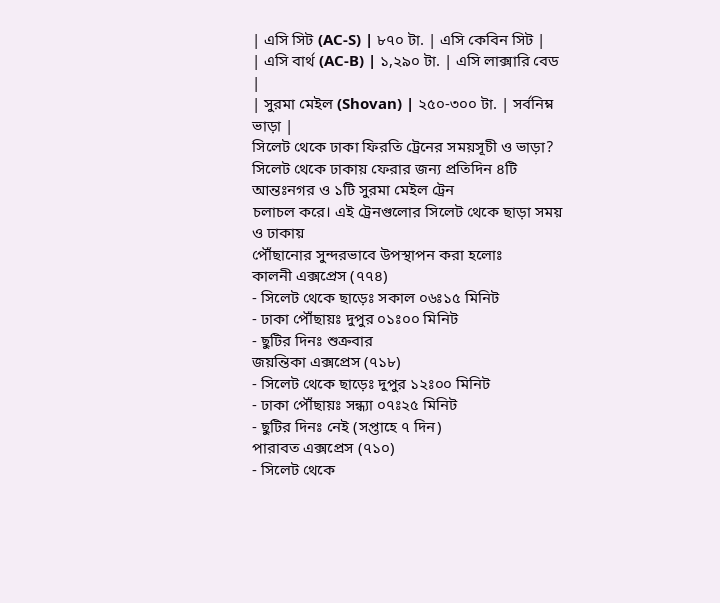| এসি সিট (AC-S) | ৮৭০ টা. | এসি কেবিন সিট |
| এসি বার্থ (AC-B) | ১,২৯০ টা. | এসি লাক্সারি বেড |
| সুরমা মেইল (Shovan) | ২৫০-৩০০ টা. | সর্বনিম্ন ভাড়া |
সিলেট থেকে ঢাকা ফিরতি ট্রেনের সময়সূচী ও ভাড়া?
সিলেট থেকে ঢাকায় ফেরার জন্য প্রতিদিন ৪টি আন্তঃনগর ও ১টি সুরমা মেইল ট্রেন
চলাচল করে। এই ট্রেনগুলোর সিলেট থেকে ছাড়া সময় ও ঢাকায়
পৌঁছানোর সুন্দরভাবে উপস্থাপন করা হলোঃ
কালনী এক্সপ্রেস (৭৭৪)
- সিলেট থেকে ছাড়েঃ সকাল ০৬ঃ১৫ মিনিট
- ঢাকা পৌঁছায়ঃ দুপুর ০১ঃ০০ মিনিট
- ছুটির দিনঃ শুক্রবার
জয়ন্তিকা এক্সপ্রেস (৭১৮)
- সিলেট থেকে ছাড়েঃ দুপুর ১২ঃ০০ মিনিট
- ঢাকা পৌঁছায়ঃ সন্ধ্যা ০৭ঃ২৫ মিনিট
- ছুটির দিনঃ নেই (সপ্তাহে ৭ দিন)
পারাবত এক্সপ্রেস (৭১০)
- সিলেট থেকে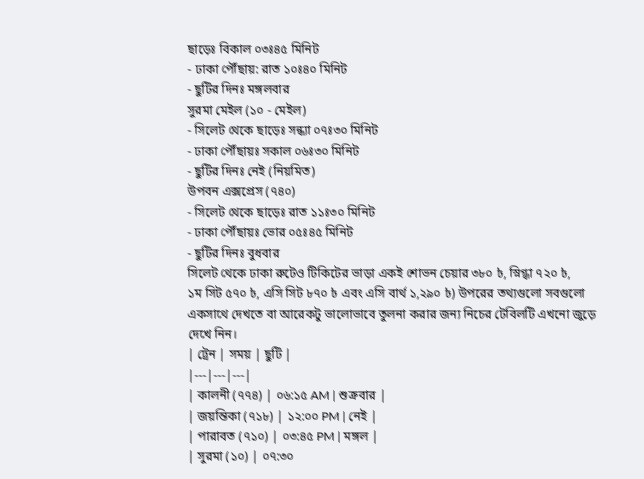ছাড়েঃ বিকাল ০৩ঃ৪৫ মিনিট
- ঢাকা পৌঁছায়: রাত ১০ঃ৪০ মিনিট
- ছুটির দিনঃ মঙ্গলবার
সুরমা মেইল (১০ - মেইল)
- সিলেট থেকে ছাড়েঃ সন্ধ্যা ০৭ঃ৩০ মিনিট
- ঢাকা পৌঁছায়ঃ সকাল ০৬ঃ৩০ মিনিট
- ছুটির দিনঃ নেই (নিয়মিত)
উপবন এক্সপ্রেস (৭৪০)
- সিলেট থেকে ছাড়েঃ রাত ১১ঃ৩০ মিনিট
- ঢাকা পৌঁছায়ঃ ভোর ০৫ঃ৪৫ মিনিট
- ছুটির দিনঃ বুধবার
সিলেট থেকে ঢাকা রুটেও টিকিটের ভাড়া একই শোভন চেয়ার ৩৮০ ৳, স্নিগ্ধা ৭২০ ৳,
১ম সিট ৫৭০ ৳, এসি সিট ৮৭০ ৳ এবং এসি বার্থ ১,২৯০ ৳) উপরের তথ্যগুলো সবগুলো
একসাথে দেখতে বা আরেকটু ভালোভাবে তুলনা করার জন্য নিচের টেবিলটি এখনো জুড়ে
দেখে নিন।
| ট্রেন | সময় | ছুটি |
|---|---|---|
| কালনী (৭৭৪) | ০৬:১৫ AM | শুক্রবার |
| জয়ন্তিকা (৭১৮) | ১২:০০ PM | নেই |
| পারাবত (৭১০) | ০৩:৪৫ PM | মঙ্গল |
| সুরমা (১০) | ০৭:৩০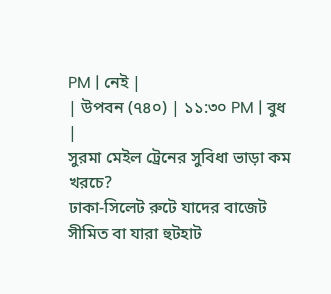PM | নেই |
| উপবন (৭৪০) | ১১:৩০ PM | বুধ |
সুরমা মেইল ট্রেনের সুবিধা ভাড়া কম খরচে?
ঢাকা-সিলেট রুটে যাদের বাজেট সীমিত বা যারা হুটহাট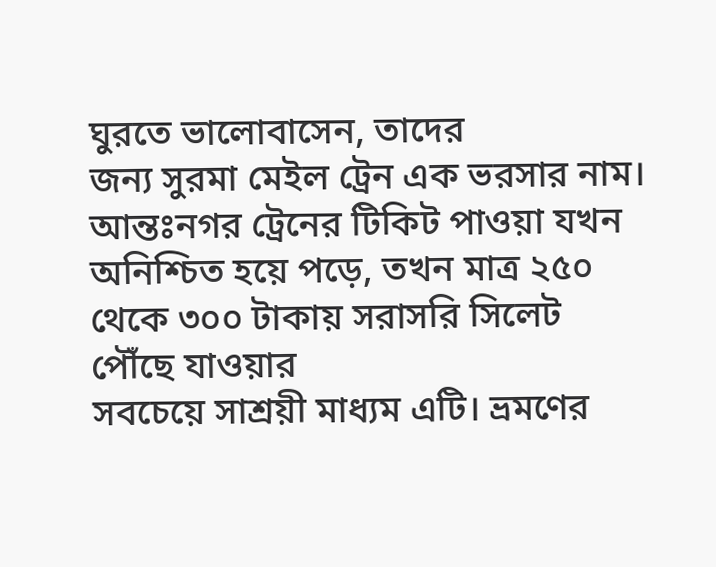ঘুরতে ভালোবাসেন, তাদের
জন্য সুরমা মেইল ট্রেন এক ভরসার নাম। আন্তঃনগর ট্রেনের টিকিট পাওয়া যখন
অনিশ্চিত হয়ে পড়ে, তখন মাত্র ২৫০ থেকে ৩০০ টাকায় সরাসরি সিলেট পৌঁছে যাওয়ার
সবচেয়ে সাশ্রয়ী মাধ্যম এটি। ভ্রমণের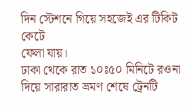দিন স্টেশনে গিয়ে সহজেই এর টিকিট কেটে
ফেলা যায়।
ঢাকা থেকে রাত ১০ঃ৫০ মিনিটে রওনা দিয়ে সারারাত ভ্রমণ শেষে ট্রেনটি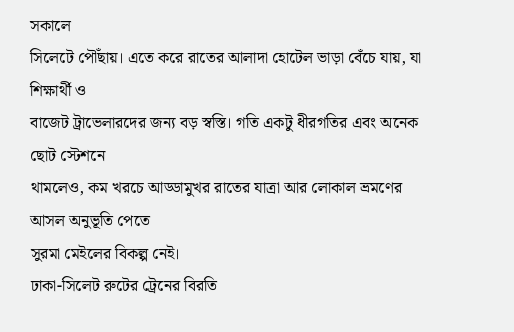সকালে
সিলেটে পৌঁছায়। এতে করে রাতের আলাদা হোটেল ভাড়া বেঁচে যায়, যা শিক্ষার্থী ও
বাজেট ট্রাভেলারদের জন্য বড় স্বস্তি। গতি একটু ধীরগতির এবং অনেক ছোট স্টেশনে
থামলেও, কম খরচে আড্ডামুখর রাতের যাত্রা আর লোকাল ভ্রমণের আসল অনুভূতি পেতে
সুরমা মেইলের বিকল্প নেই।
ঢাকা-সিলেট রুটের ট্রেনের বিরতি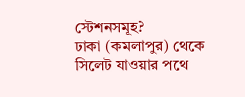স্টেশনসমূহ?
ঢাকা (কমলাপুর) থেকে সিলেট যাওয়ার পথে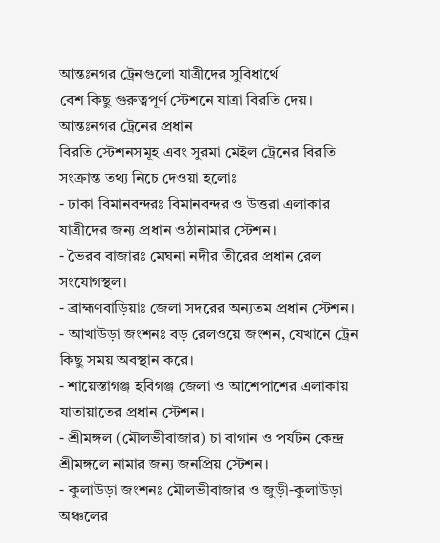আন্তঃনগর ট্রেনগুলো যাত্রীদের সুবিধার্থে
বেশ কিছু গুরুত্বপূর্ণ স্টেশনে যাত্রা বিরতি দেয়। আন্তঃনগর ট্রেনের প্রধান
বিরতি স্টেশনসমূহ এবং সুরমা মেইল ট্রেনের বিরতি সংক্রান্ত তথ্য নিচে দেওয়া হলোঃ
- ঢাকা বিমানবন্দরঃ বিমানবন্দর ও উত্তরা এলাকার যাত্রীদের জন্য প্রধান ওঠানামার স্টেশন।
- ভৈরব বাজারঃ মেঘনা নদীর তীরের প্রধান রেল সংযোগস্থল।
- ব্রাহ্মণবাড়িয়াঃ জেলা সদরের অন্যতম প্রধান স্টেশন।
- আখাউড়া জংশনঃ বড় রেলওয়ে জংশন, যেখানে ট্রেন কিছু সময় অবস্থান করে।
- শায়েস্তাগঞ্জ হবিগঞ্জ জেলা ও আশেপাশের এলাকায় যাতায়াতের প্রধান স্টেশন।
- শ্রীমঙ্গল (মৌলভীবাজার) চা বাগান ও পর্যটন কেন্দ্র শ্রীমঙ্গলে নামার জন্য জনপ্রিয় স্টেশন।
- কুলাউড়া জংশনঃ মৌলভীবাজার ও জুড়ী-কুলাউড়া অঞ্চলের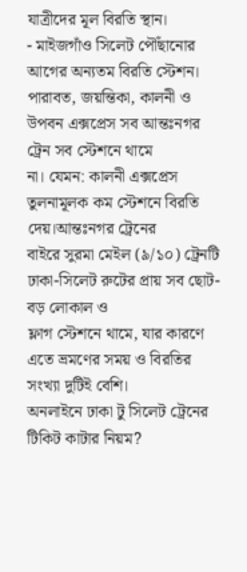যাত্রীদের মূল বিরতি স্থান।
- মাইজগাঁও সিলেট পৌঁছানোর আগের অন্যতম বিরতি স্টেশন।
পারাবত, জয়ন্তিকা, কালনী ও উপবন এক্সপ্রেস সব আন্তঃনগর ট্রেন সব স্টেশনে থামে
না। যেমন: কালনী এক্সপ্রেস তুলনামূলক কম স্টেশনে বিরতি দেয়।আন্তঃনগর ট্রেনের
বাইরে সুরমা মেইল (৯/১০) ট্রেনটি ঢাকা-সিলেট রুটের প্রায় সব ছোট-বড় লোকাল ও
ফ্লাগ স্টেশনে থামে, যার কারণে এতে ভ্রমণের সময় ও বিরতির সংখ্যা দুটিই বেশি।
অনলাইনে ঢাকা টু সিলেট ট্রেনের টিকিট কাটার নিয়ম?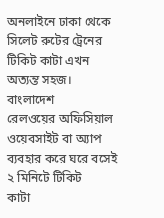অনলাইনে ঢাকা থেকে সিলেট রুটের ট্রেনের টিকিট কাটা এখন অত্যন্ত সহজ। বাংলাদেশ
রেলওয়ের অফিসিয়াল ওয়েবসাইট বা অ্যাপ ব্যবহার করে ঘরে বসেই ২ মিনিটে টিকিট
কাটা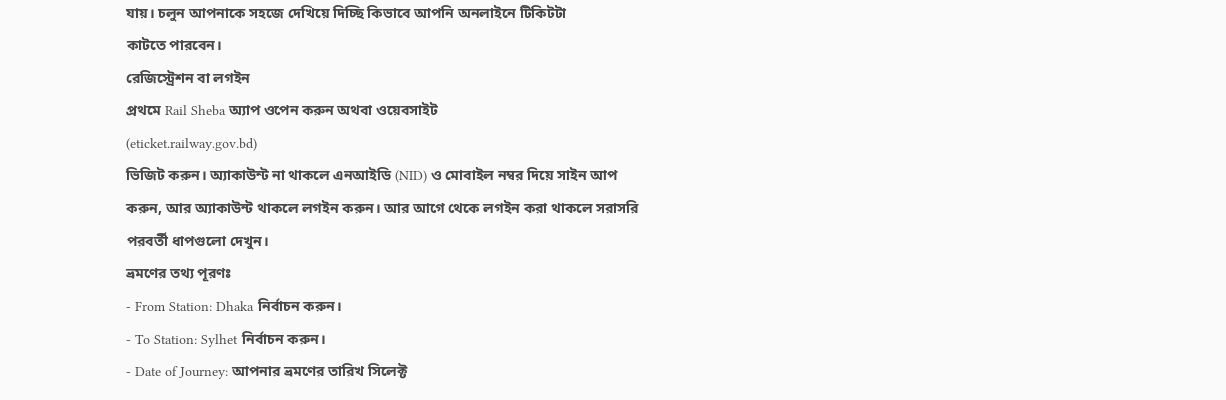যায়। চলুন আপনাকে সহজে দেখিয়ে দিচ্ছি কিভাবে আপনি অনলাইনে টিকিটটা
কাটতে পারবেন।
রেজিস্ট্রেশন বা লগইন
প্রথমে Rail Sheba অ্যাপ ওপেন করুন অথবা ওয়েবসাইট
(eticket.railway.gov.bd)
ভিজিট করুন। অ্যাকাউন্ট না থাকলে এনআইডি (NID) ও মোবাইল নম্বর দিয়ে সাইন আপ
করুন, আর অ্যাকাউন্ট থাকলে লগইন করুন। আর আগে থেকে লগইন করা থাকলে সরাসরি
পরবর্তী ধাপগুলো দেখুন।
ভ্রমণের তথ্য পূরণঃ
- From Station: Dhaka নির্বাচন করুন।
- To Station: Sylhet নির্বাচন করুন।
- Date of Journey: আপনার ভ্রমণের তারিখ সিলেক্ট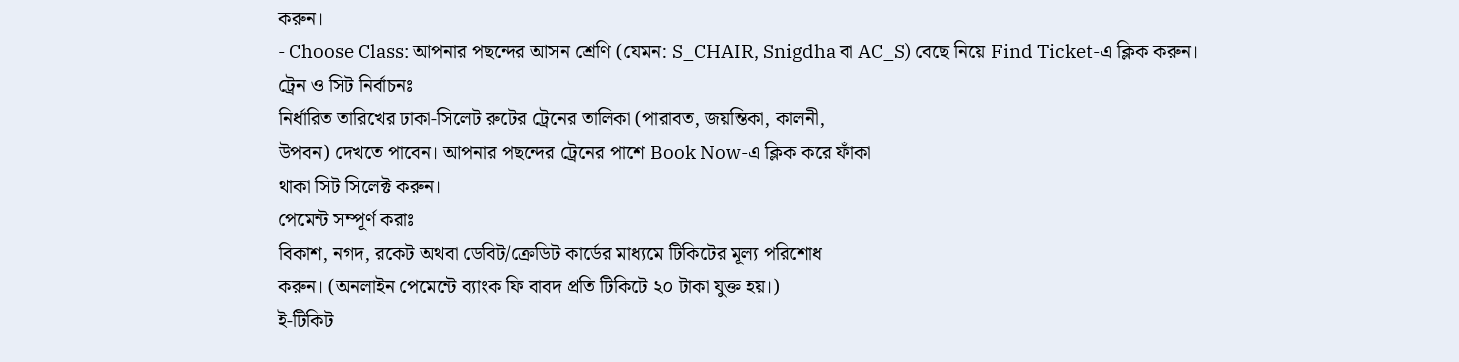করুন।
- Choose Class: আপনার পছন্দের আসন শ্রেণি (যেমন: S_CHAIR, Snigdha বা AC_S) বেছে নিয়ে Find Ticket-এ ক্লিক করুন।
ট্রেন ও সিট নির্বাচনঃ
নির্ধারিত তারিখের ঢাকা-সিলেট রুটের ট্রেনের তালিকা (পারাবত, জয়ন্তিকা, কালনী,
উপবন) দেখতে পাবেন। আপনার পছন্দের ট্রেনের পাশে Book Now-এ ক্লিক করে ফাঁকা
থাকা সিট সিলেক্ট করুন।
পেমেন্ট সম্পূর্ণ করাঃ
বিকাশ, নগদ, রকেট অথবা ডেবিট/ক্রেডিট কার্ডের মাধ্যমে টিকিটের মূল্য পরিশোধ
করুন। (অনলাইন পেমেন্টে ব্যাংক ফি বাবদ প্রতি টিকিটে ২০ টাকা যুক্ত হয়।)
ই-টিকিট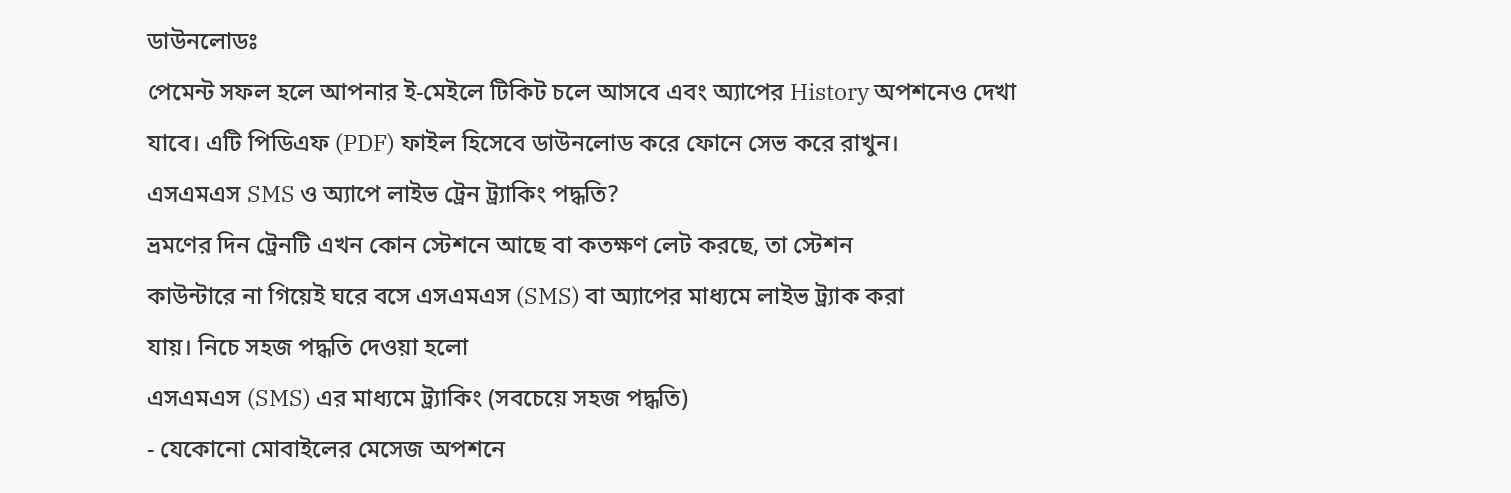ডাউনলোডঃ
পেমেন্ট সফল হলে আপনার ই-মেইলে টিকিট চলে আসবে এবং অ্যাপের History অপশনেও দেখা
যাবে। এটি পিডিএফ (PDF) ফাইল হিসেবে ডাউনলোড করে ফোনে সেভ করে রাখুন।
এসএমএস SMS ও অ্যাপে লাইভ ট্রেন ট্র্যাকিং পদ্ধতি?
ভ্রমণের দিন ট্রেনটি এখন কোন স্টেশনে আছে বা কতক্ষণ লেট করছে, তা স্টেশন
কাউন্টারে না গিয়েই ঘরে বসে এসএমএস (SMS) বা অ্যাপের মাধ্যমে লাইভ ট্র্যাক করা
যায়। নিচে সহজ পদ্ধতি দেওয়া হলো
এসএমএস (SMS) এর মাধ্যমে ট্র্যাকিং (সবচেয়ে সহজ পদ্ধতি)
- যেকোনো মোবাইলের মেসেজ অপশনে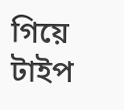গিয়ে টাইপ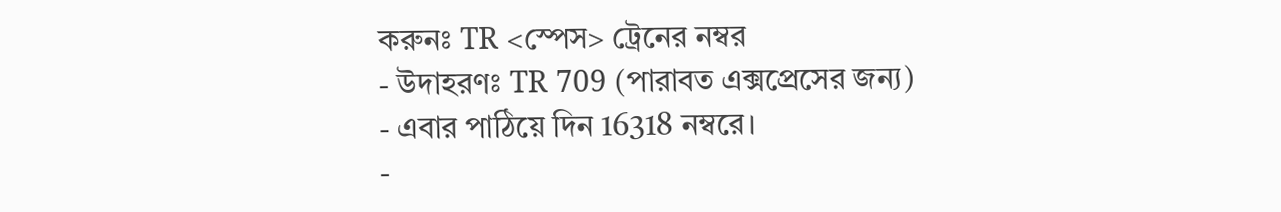করুনঃ TR <স্পেস> ট্রেনের নম্বর
- উদাহরণঃ TR 709 (পারাবত এক্সপ্রেসের জন্য)
- এবার পাঠিয়ে দিন 16318 নম্বরে।
-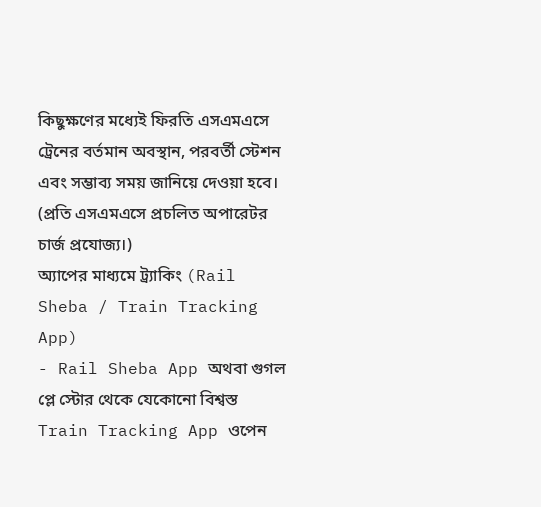কিছুক্ষণের মধ্যেই ফিরতি এসএমএসে ট্রেনের বর্তমান অবস্থান, পরবর্তী স্টেশন এবং সম্ভাব্য সময় জানিয়ে দেওয়া হবে। (প্রতি এসএমএসে প্রচলিত অপারেটর চার্জ প্রযোজ্য।)
অ্যাপের মাধ্যমে ট্র্যাকিং (Rail Sheba / Train Tracking App)
- Rail Sheba App অথবা গুগল প্লে স্টোর থেকে যেকোনো বিশ্বস্ত Train Tracking App ওপেন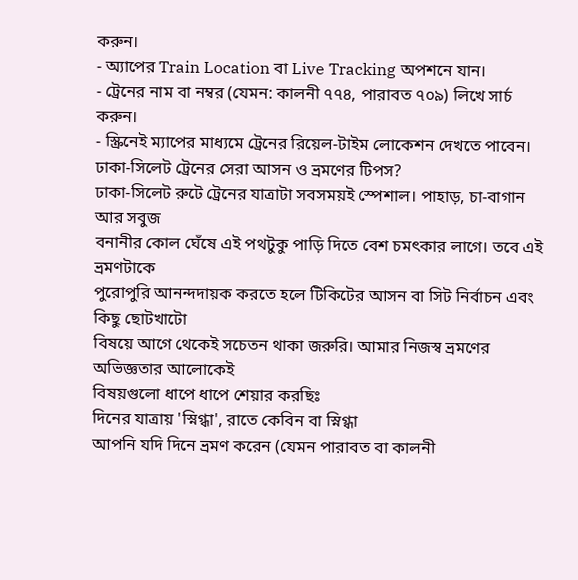করুন।
- অ্যাপের Train Location বা Live Tracking অপশনে যান।
- ট্রেনের নাম বা নম্বর (যেমন: কালনী ৭৭৪, পারাবত ৭০৯) লিখে সার্চ করুন।
- স্ক্রিনেই ম্যাপের মাধ্যমে ট্রেনের রিয়েল-টাইম লোকেশন দেখতে পাবেন।
ঢাকা-সিলেট ট্রেনের সেরা আসন ও ভ্রমণের টিপস?
ঢাকা-সিলেট রুটে ট্রেনের যাত্রাটা সবসময়ই স্পেশাল। পাহাড়, চা-বাগান আর সবুজ
বনানীর কোল ঘেঁষে এই পথটুকু পাড়ি দিতে বেশ চমৎকার লাগে। তবে এই ভ্রমণটাকে
পুরোপুরি আনন্দদায়ক করতে হলে টিকিটের আসন বা সিট নির্বাচন এবং কিছু ছোটখাটো
বিষয়ে আগে থেকেই সচেতন থাকা জরুরি। আমার নিজস্ব ভ্রমণের অভিজ্ঞতার আলোকেই
বিষয়গুলো ধাপে ধাপে শেয়ার করছিঃ
দিনের যাত্রায় 'স্নিগ্ধা', রাতে কেবিন বা স্নিগ্ধা
আপনি যদি দিনে ভ্রমণ করেন (যেমন পারাবত বা কালনী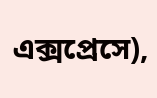এক্সপ্রেসে),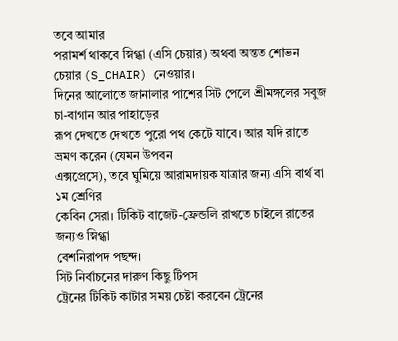তবে আমার
পরামর্শ থাকবে স্নিগ্ধা (এসি চেয়ার) অথবা অন্তত শোভন চেয়ার (S_CHAIR) নেওয়ার।
দিনের আলোতে জানালার পাশের সিট পেলে শ্রীমঙ্গলের সবুজ চা-বাগান আর পাহাড়ের
রূপ দেখতে দেখতে পুরো পথ কেটে যাবে। আর যদি রাতে ভ্রমণ করেন (যেমন উপবন
এক্সপ্রেসে), তবে ঘুমিয়ে আরামদায়ক যাত্রার জন্য এসি বার্থ বা ১ম শ্রেণির
কেবিন সেরা। টিকিট বাজেট-ফ্রেন্ডলি রাখতে চাইলে রাতের জন্যও স্নিগ্ধা
বেশনিরাপদ পছন্দ।
সিট নির্বাচনের দারুণ কিছু টিপস
ট্রেনের টিকিট কাটার সময় চেষ্টা করবেন ট্রেনের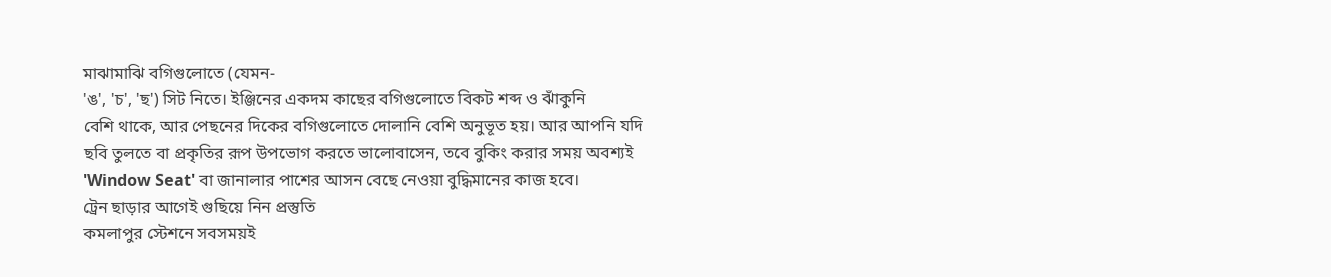মাঝামাঝি বগিগুলোতে (যেমন-
'ঙ', 'চ', 'ছ') সিট নিতে। ইঞ্জিনের একদম কাছের বগিগুলোতে বিকট শব্দ ও ঝাঁকুনি
বেশি থাকে, আর পেছনের দিকের বগিগুলোতে দোলানি বেশি অনুভূত হয়। আর আপনি যদি
ছবি তুলতে বা প্রকৃতির রূপ উপভোগ করতে ভালোবাসেন, তবে বুকিং করার সময় অবশ্যই
'Window Seat' বা জানালার পাশের আসন বেছে নেওয়া বুদ্ধিমানের কাজ হবে।
ট্রেন ছাড়ার আগেই গুছিয়ে নিন প্রস্তুতি
কমলাপুর স্টেশনে সবসময়ই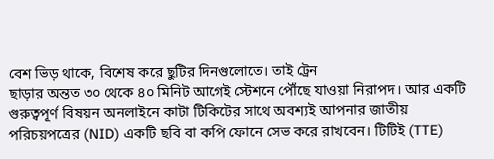বেশ ভিড় থাকে, বিশেষ করে ছুটির দিনগুলোতে। তাই ট্রেন
ছাড়ার অন্তত ৩০ থেকে ৪০ মিনিট আগেই স্টেশনে পৌঁছে যাওয়া নিরাপদ। আর একটি
গুরুত্বপূর্ণ বিষয়ন অনলাইনে কাটা টিকিটের সাথে অবশ্যই আপনার জাতীয়
পরিচয়পত্রের (NID) একটি ছবি বা কপি ফোনে সেভ করে রাখবেন। টিটিই (TTE)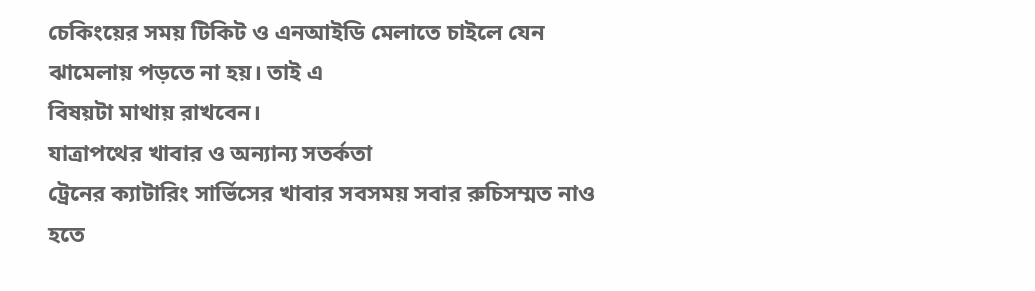চেকিংয়ের সময় টিকিট ও এনআইডি মেলাতে চাইলে যেন ঝামেলায় পড়তে না হয়। তাই এ
বিষয়টা মাথায় রাখবেন।
যাত্রাপথের খাবার ও অন্যান্য সতর্কতা
ট্রেনের ক্যাটারিং সার্ভিসের খাবার সবসময় সবার রুচিসম্মত নাও হতে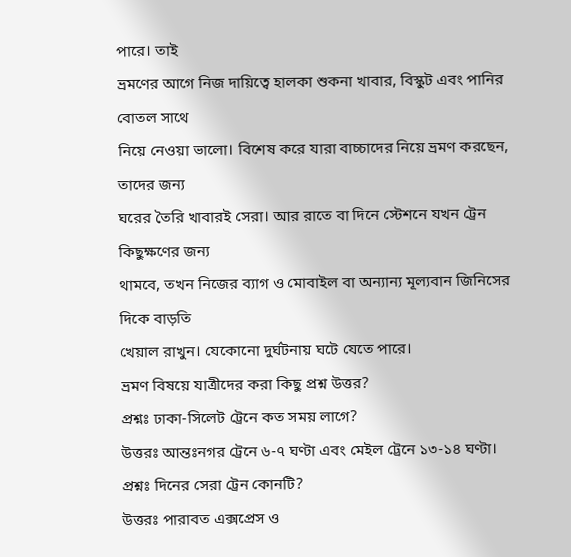পারে। তাই
ভ্রমণের আগে নিজ দায়িত্বে হালকা শুকনা খাবার, বিস্কুট এবং পানির বোতল সাথে
নিয়ে নেওয়া ভালো। বিশেষ করে যারা বাচ্চাদের নিয়ে ভ্রমণ করছেন, তাদের জন্য
ঘরের তৈরি খাবারই সেরা। আর রাতে বা দিনে স্টেশনে যখন ট্রেন কিছুক্ষণের জন্য
থামবে, তখন নিজের ব্যাগ ও মোবাইল বা অন্যান্য মূল্যবান জিনিসের দিকে বাড়তি
খেয়াল রাখুন। যেকোনো দুর্ঘটনায় ঘটে যেতে পারে।
ভ্রমণ বিষয়ে যাত্রীদের করা কিছু প্রশ্ন উত্তর?
প্রশ্নঃ ঢাকা-সিলেট ট্রেনে কত সময় লাগে?
উত্তরঃ আন্তঃনগর ট্রেনে ৬-৭ ঘণ্টা এবং মেইল ট্রেনে ১৩-১৪ ঘণ্টা।
প্রশ্নঃ দিনের সেরা ট্রেন কোনটি?
উত্তরঃ পারাবত এক্সপ্রেস ও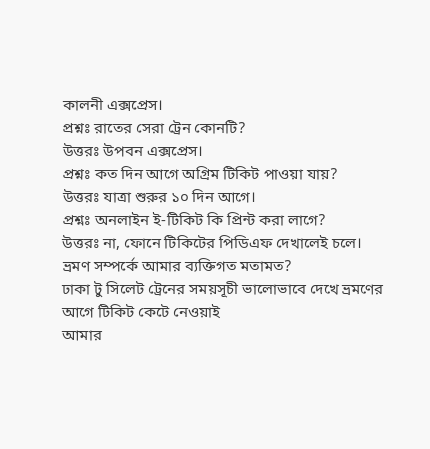কালনী এক্সপ্রেস।
প্রশ্নঃ রাতের সেরা ট্রেন কোনটি?
উত্তরঃ উপবন এক্সপ্রেস।
প্রশ্নঃ কত দিন আগে অগ্রিম টিকিট পাওয়া যায়?
উত্তরঃ যাত্রা শুরুর ১০ দিন আগে।
প্রশ্নঃ অনলাইন ই-টিকিট কি প্রিন্ট করা লাগে?
উত্তরঃ না, ফোনে টিকিটের পিডিএফ দেখালেই চলে।
ভ্রমণ সম্পর্কে আমার ব্যক্তিগত মতামত?
ঢাকা টু সিলেট ট্রেনের সময়সূচী ভালোভাবে দেখে ভ্রমণের আগে টিকিট কেটে নেওয়াই
আমার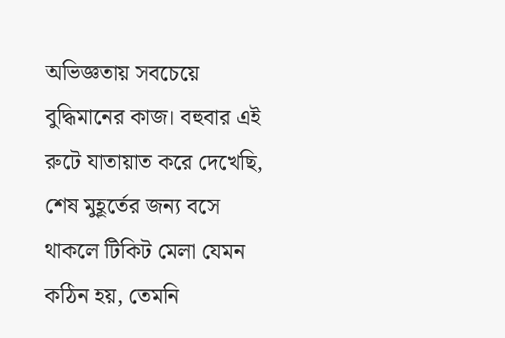অভিজ্ঞতায় সবচেয়ে বুদ্ধিমানের কাজ। বহুবার এই রুটে যাতায়াত করে দেখেছি,
শেষ মুহূর্তের জন্য বসে থাকলে টিকিট মেলা যেমন কঠিন হয়, তেমনি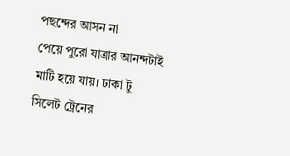পছন্দের আসন না
পেয়ে পুরো যাত্রার আনন্দটাই মাটি হয়ে যায়। ঢাকা টু সিলেট ট্রেনের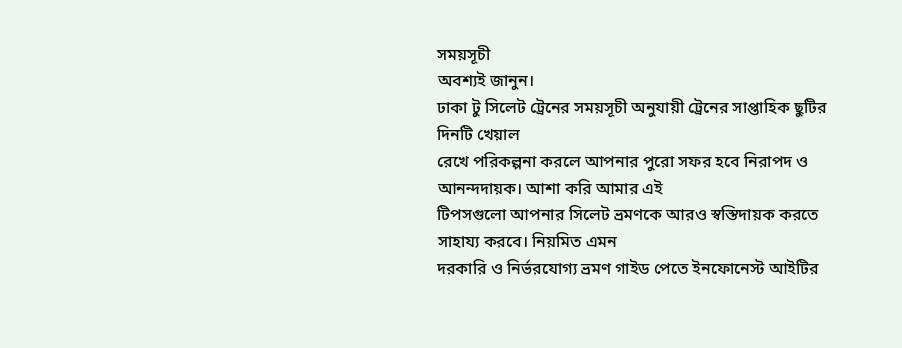সময়সূচী
অবশ্যই জানুন।
ঢাকা টু সিলেট ট্রেনের সময়সূচী অনুযায়ী ট্রেনের সাপ্তাহিক ছুটির দিনটি খেয়াল
রেখে পরিকল্পনা করলে আপনার পুরো সফর হবে নিরাপদ ও আনন্দদায়ক। আশা করি আমার এই
টিপসগুলো আপনার সিলেট ভ্রমণকে আরও স্বস্তিদায়ক করতে সাহায্য করবে। নিয়মিত এমন
দরকারি ও নির্ভরযোগ্য ভ্রমণ গাইড পেতে ইনফোনেস্ট আইটির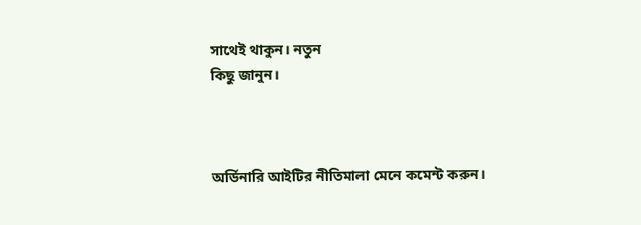সাথেই থাকুন। নতুন
কিছু জানুন।



অর্ডিনারি আইটির নীতিমালা মেনে কমেন্ট করুন।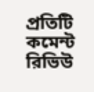প্রতিটি কমেন্ট রিভিউ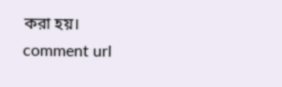করা হয়।
comment url